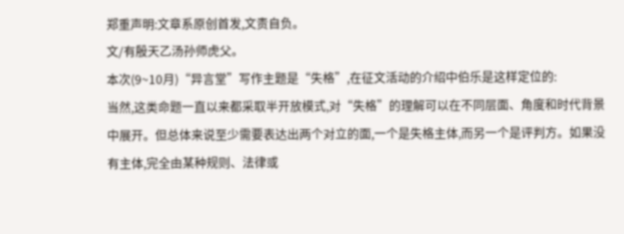郑重声明:文章系原创首发,文责自负。
文/有殷天乙汤孙师虎父。
本次(9~10月)“异言堂”写作主题是“失格”,在征文活动的介绍中伯乐是这样定位的:
当然,这类命题一直以来都采取半开放模式,对“失格”的理解可以在不同层面、角度和时代背景中展开。但总体来说至少需要表达出两个对立的面,一个是失格主体,而另一个是评判方。如果没有主体,完全由某种规则、法律或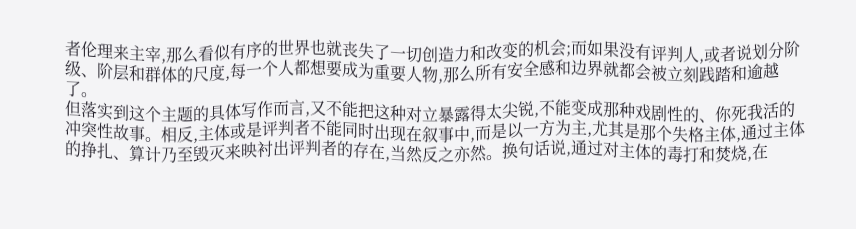者伦理来主宰,那么看似有序的世界也就丧失了一切创造力和改变的机会;而如果没有评判人,或者说划分阶级、阶层和群体的尺度,每一个人都想要成为重要人物,那么所有安全感和边界就都会被立刻践踏和逾越了。
但落实到这个主题的具体写作而言,又不能把这种对立暴露得太尖锐,不能变成那种戏剧性的、你死我活的冲突性故事。相反,主体或是评判者不能同时出现在叙事中,而是以一方为主,尤其是那个失格主体,通过主体的挣扎、算计乃至毁灭来映衬出评判者的存在,当然反之亦然。换句话说,通过对主体的毒打和焚烧,在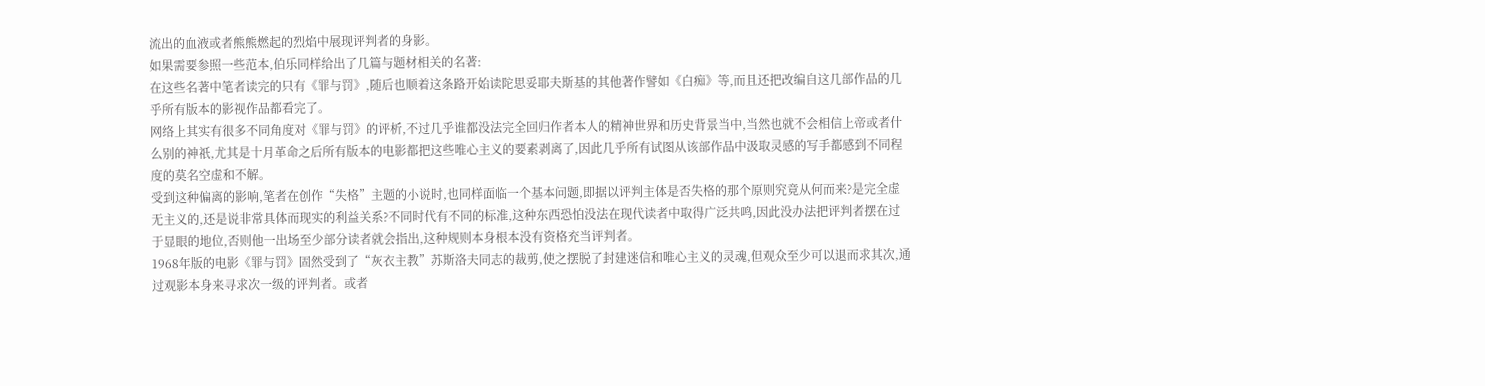流出的血液或者熊熊燃起的烈焰中展现评判者的身影。
如果需要参照一些范本,伯乐同样给出了几篇与题材相关的名著:
在这些名著中笔者读完的只有《罪与罚》,随后也顺着这条路开始读陀思妥耶夫斯基的其他著作譬如《白痴》等,而且还把改编自这几部作品的几乎所有版本的影视作品都看完了。
网络上其实有很多不同角度对《罪与罚》的评析,不过几乎谁都没法完全回归作者本人的精神世界和历史背景当中,当然也就不会相信上帝或者什么别的神祇,尤其是十月革命之后所有版本的电影都把这些唯心主义的要素剥离了,因此几乎所有试图从该部作品中汲取灵感的写手都感到不同程度的莫名空虚和不解。
受到这种偏离的影响,笔者在创作“失格”主题的小说时,也同样面临一个基本问题,即据以评判主体是否失格的那个原则究竟从何而来?是完全虚无主义的,还是说非常具体而现实的利益关系?不同时代有不同的标准,这种东西恐怕没法在现代读者中取得广泛共鸣,因此没办法把评判者摆在过于显眼的地位,否则他一出场至少部分读者就会指出,这种规则本身根本没有资格充当评判者。
1968年版的电影《罪与罚》固然受到了“灰衣主教”苏斯洛夫同志的裁剪,使之摆脱了封建迷信和唯心主义的灵魂,但观众至少可以退而求其次,通过观影本身来寻求次一级的评判者。或者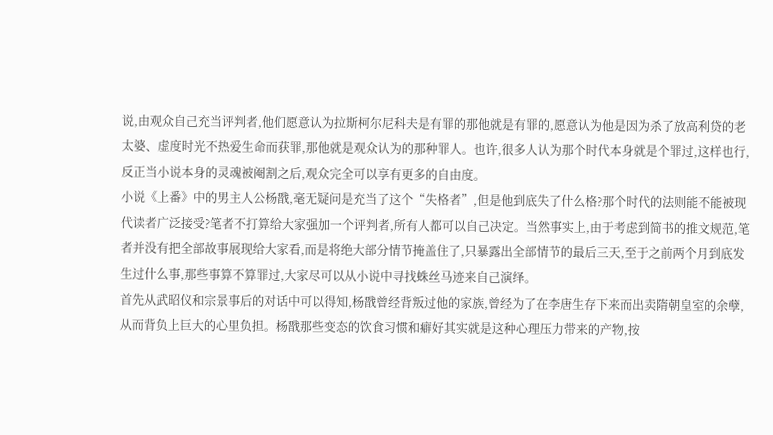说,由观众自己充当评判者,他们愿意认为拉斯柯尔尼科夫是有罪的那他就是有罪的,愿意认为他是因为杀了放高利贷的老太婆、虚度时光不热爱生命而获罪,那他就是观众认为的那种罪人。也许,很多人认为那个时代本身就是个罪过,这样也行,反正当小说本身的灵魂被阉割之后,观众完全可以享有更多的自由度。
小说《上番》中的男主人公杨戬,毫无疑问是充当了这个“失格者”,但是他到底失了什么格?那个时代的法则能不能被现代读者广泛接受?笔者不打算给大家强加一个评判者,所有人都可以自己决定。当然事实上,由于考虑到简书的推文规范,笔者并没有把全部故事展现给大家看,而是将绝大部分情节掩盖住了,只暴露出全部情节的最后三天,至于之前两个月到底发生过什么事,那些事算不算罪过,大家尽可以从小说中寻找蛛丝马迹来自己演绎。
首先从武昭仪和宗景事后的对话中可以得知,杨戬曾经背叛过他的家族,曾经为了在李唐生存下来而出卖隋朝皇室的余孽,从而背负上巨大的心里负担。杨戬那些变态的饮食习惯和癖好其实就是这种心理压力带来的产物,按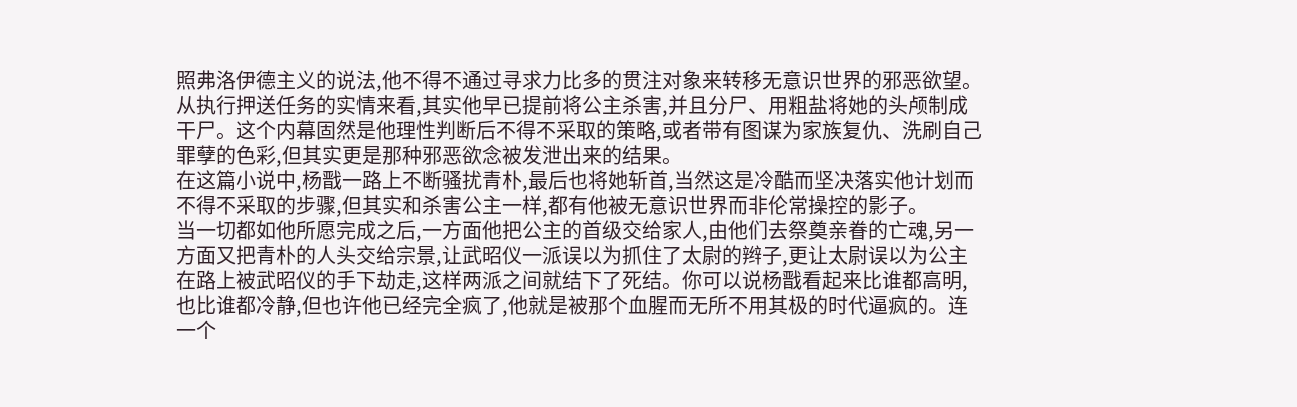照弗洛伊德主义的说法,他不得不通过寻求力比多的贯注对象来转移无意识世界的邪恶欲望。
从执行押送任务的实情来看,其实他早已提前将公主杀害,并且分尸、用粗盐将她的头颅制成干尸。这个内幕固然是他理性判断后不得不采取的策略,或者带有图谋为家族复仇、洗刷自己罪孽的色彩,但其实更是那种邪恶欲念被发泄出来的结果。
在这篇小说中,杨戬一路上不断骚扰青朴,最后也将她斩首,当然这是冷酷而坚决落实他计划而不得不采取的步骤,但其实和杀害公主一样,都有他被无意识世界而非伦常操控的影子。
当一切都如他所愿完成之后,一方面他把公主的首级交给家人,由他们去祭奠亲眷的亡魂,另一方面又把青朴的人头交给宗景,让武昭仪一派误以为抓住了太尉的辫子,更让太尉误以为公主在路上被武昭仪的手下劫走,这样两派之间就结下了死结。你可以说杨戬看起来比谁都高明,也比谁都冷静,但也许他已经完全疯了,他就是被那个血腥而无所不用其极的时代逼疯的。连一个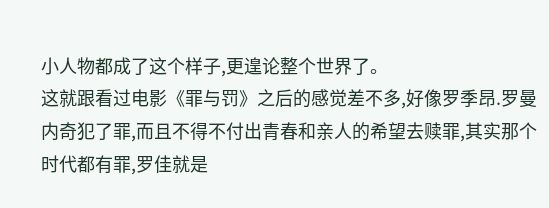小人物都成了这个样子,更遑论整个世界了。
这就跟看过电影《罪与罚》之后的感觉差不多,好像罗季昂.罗曼内奇犯了罪,而且不得不付出青春和亲人的希望去赎罪,其实那个时代都有罪,罗佳就是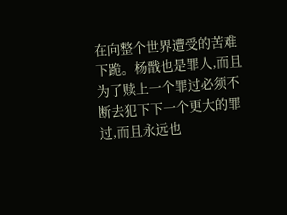在向整个世界遭受的苦难下跪。杨戬也是罪人,而且为了赎上一个罪过必须不断去犯下下一个更大的罪过,而且永远也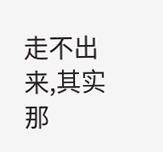走不出来,其实那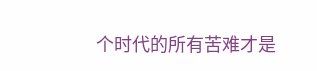个时代的所有苦难才是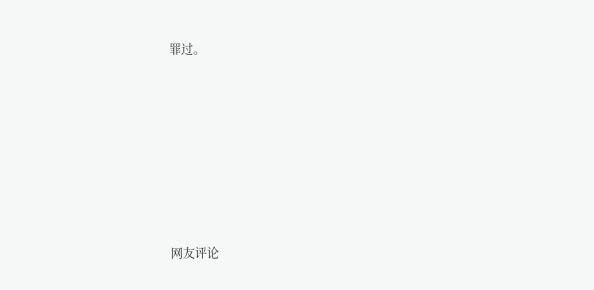罪过。










网友评论